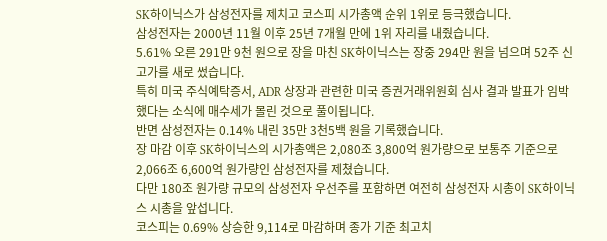SK하이닉스가 삼성전자를 제치고 코스피 시가총액 순위 1위로 등극했습니다.
삼성전자는 2000년 11월 이후 25년 7개월 만에 1위 자리를 내줬습니다.
5.61% 오른 291만 9천 원으로 장을 마친 SK하이닉스는 장중 294만 원을 넘으며 52주 신고가를 새로 썼습니다.
특히 미국 주식예탁증서, ADR 상장과 관련한 미국 증권거래위원회 심사 결과 발표가 임박했다는 소식에 매수세가 몰린 것으로 풀이됩니다.
반면 삼성전자는 0.14% 내린 35만 3천5백 원을 기록했습니다.
장 마감 이후 SK하이닉스의 시가총액은 2,080조 3,800억 원가량으로 보통주 기준으로 2,066조 6,600억 원가량인 삼성전자를 제쳤습니다.
다만 180조 원가량 규모의 삼성전자 우선주를 포함하면 여전히 삼성전자 시총이 SK하이닉스 시총을 앞섭니다.
코스피는 0.69% 상승한 9,114로 마감하며 종가 기준 최고치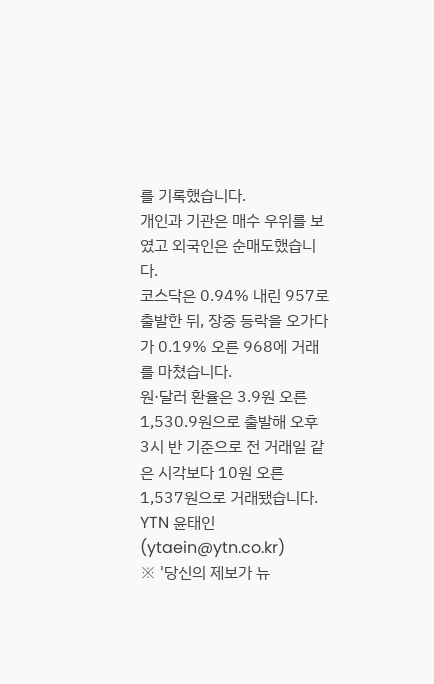를 기록했습니다.
개인과 기관은 매수 우위를 보였고 외국인은 순매도했습니다.
코스닥은 0.94% 내린 957로 출발한 뒤, 장중 등락을 오가다가 0.19% 오른 968에 거래를 마쳤습니다.
원·달러 환율은 3.9원 오른 1,530.9원으로 출발해 오후 3시 반 기준으로 전 거래일 같은 시각보다 10원 오른 1,537원으로 거래됐습니다.
YTN 윤태인 (ytaein@ytn.co.kr)
※ '당신의 제보가 뉴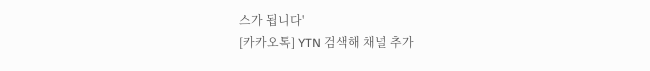스가 됩니다'
[카카오톡] YTN 검색해 채널 추가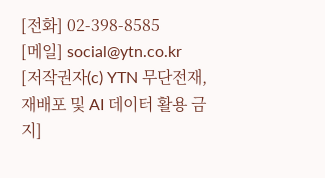[전화] 02-398-8585
[메일] social@ytn.co.kr
[저작권자(c) YTN 무단전재, 재배포 및 AI 데이터 활용 금지]